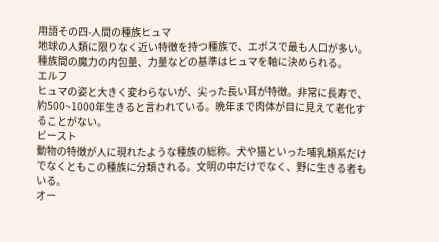用語その四-人間の種族ヒュマ
地球の人類に限りなく近い特徴を持つ種族で、エポスで最も人口が多い。種族間の魔力の内包量、力量などの基準はヒュマを軸に決められる。
エルフ
ヒュマの姿と大きく変わらないが、尖った長い耳が特徴。非常に長寿で、約500~1000年生きると言われている。晩年まで肉体が目に見えて老化することがない。
ビースト
動物の特徴が人に現れたような種族の総称。犬や猫といった哺乳類系だけでなくともこの種族に分類される。文明の中だけでなく、野に生きる者もいる。
オー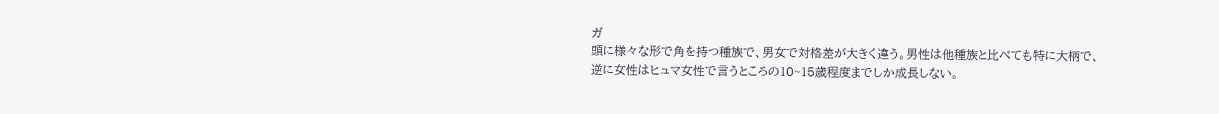ガ
頭に様々な形で角を持つ種族で、男女で対格差が大きく違う。男性は他種族と比べても特に大柄で、逆に女性はヒュマ女性で言うところの10~15歳程度までしか成長しない。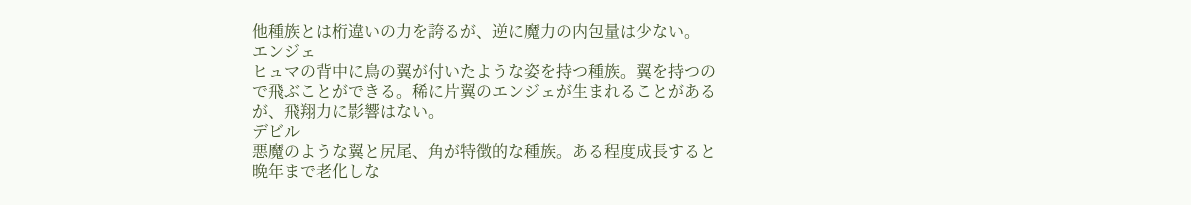他種族とは桁違いの力を誇るが、逆に魔力の内包量は少ない。
エンジェ
ヒュマの背中に鳥の翼が付いたような姿を持つ種族。翼を持つので飛ぶことができる。稀に片翼のエンジェが生まれることがあるが、飛翔力に影響はない。
デビル
悪魔のような翼と尻尾、角が特徴的な種族。ある程度成長すると晩年まで老化しな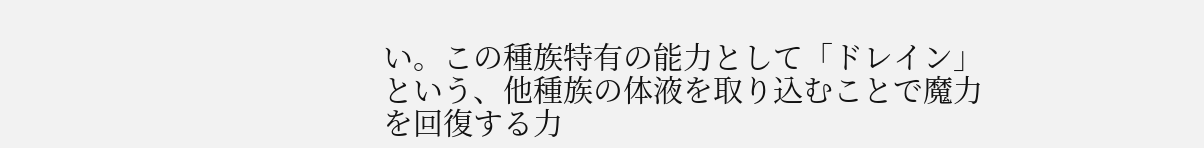い。この種族特有の能力として「ドレイン」という、他種族の体液を取り込むことで魔力を回復する力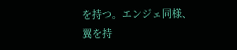を持つ。エンジェ同様、翼を持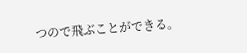つので飛ぶことができる。